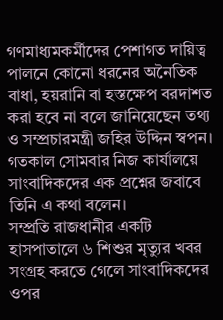গণমাধ্যমকর্মীদের পেশাগত দায়িত্ব পালনে কোনো ধরনের অনৈতিক বাধা, হয়রানি বা হস্তক্ষেপ বরদাশত করা হবে না বলে জানিয়েছেন তথ্য ও সম্প্রচারমন্ত্রী জহির উদ্দিন স্বপন। গতকাল সোমবার নিজ কার্যালয়ে সাংবাদিকদের এক প্রশ্নের জবাবে তিনি এ কথা বলেন।
সম্প্রতি রাজধানীর একটি হাসপাতালে ৬ শিশুর মৃত্যুর খবর সংগ্রহ করতে গেলে সাংবাদিকদের ওপর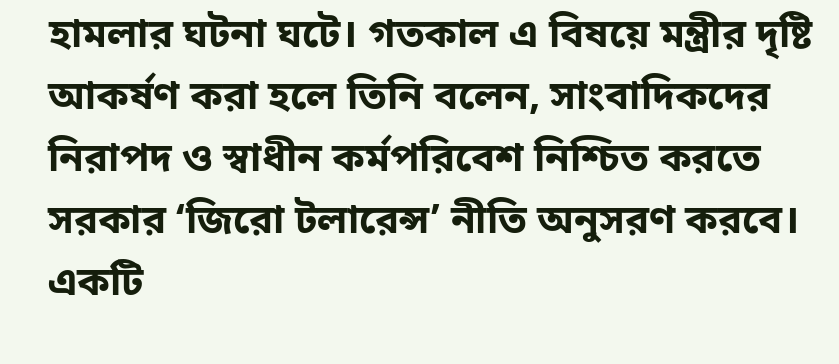হামলার ঘটনা ঘটে। গতকাল এ বিষয়ে মন্ত্রীর দৃষ্টি আকর্ষণ করা হলে তিনি বলেন, সাংবাদিকদের নিরাপদ ও স্বাধীন কর্মপরিবেশ নিশ্চিত করতে সরকার ‘জিরো টলারেন্স’ নীতি অনুসরণ করবে। একটি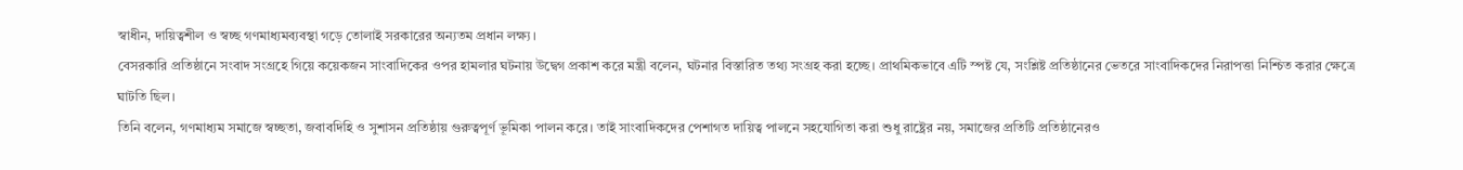স্বাধীন, দায়িত্বশীল ও স্বচ্ছ গণমাধ্যমব্যবস্থা গড়ে তোলাই সরকারের অন্যতম প্রধান লক্ষ্য।
বেসরকারি প্রতিষ্ঠানে সংবাদ সংগ্রহে গিয়ে কয়েকজন সাংবাদিকের ওপর হামলার ঘটনায় উদ্বেগ প্রকাশ করে মন্ত্রী বলেন, ঘটনার বিস্তারিত তথ্য সংগ্রহ করা হচ্ছে। প্রাথমিকভাবে এটি স্পষ্ট যে, সংশ্লিষ্ট প্রতিষ্ঠানের ভেতরে সাংবাদিকদের নিরাপত্তা নিশ্চিত করার ক্ষেত্রে ঘাটতি ছিল।
তিনি বলেন, গণমাধ্যম সমাজে স্বচ্ছতা, জবাবদিহি ও সুশাসন প্রতিষ্ঠায় গুরুত্বপূর্ণ ভূমিকা পালন করে। তাই সাংবাদিকদের পেশাগত দায়িত্ব পালনে সহযোগিতা করা শুধু রাষ্ট্রের নয়, সমাজের প্রতিটি প্রতিষ্ঠানেরও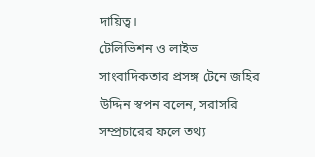দায়িত্ব।
টেলিভিশন ও লাইভ সাংবাদিকতার প্রসঙ্গ টেনে জহির উদ্দিন স্বপন বলেন, সরাসরি সম্প্রচারের ফলে তথ্য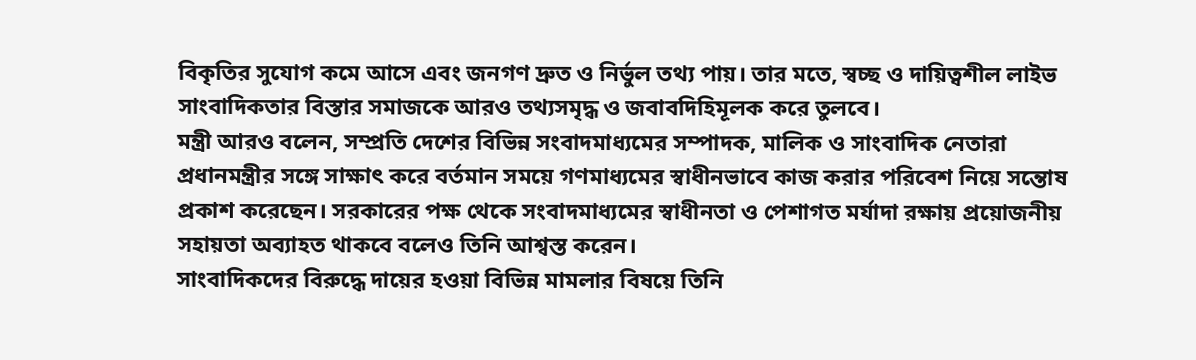বিকৃতির সুযোগ কমে আসে এবং জনগণ দ্রুত ও নির্ভুল তথ্য পায়। তার মতে, স্বচ্ছ ও দায়িত্বশীল লাইভ সাংবাদিকতার বিস্তার সমাজকে আরও তথ্যসমৃদ্ধ ও জবাবদিহিমূলক করে তুলবে।
মন্ত্রী আরও বলেন, সম্প্রতি দেশের বিভিন্ন সংবাদমাধ্যমের সম্পাদক, মালিক ও সাংবাদিক নেতারা প্রধানমন্ত্রীর সঙ্গে সাক্ষাৎ করে বর্তমান সময়ে গণমাধ্যমের স্বাধীনভাবে কাজ করার পরিবেশ নিয়ে সন্তোষ প্রকাশ করেছেন। সরকারের পক্ষ থেকে সংবাদমাধ্যমের স্বাধীনতা ও পেশাগত মর্যাদা রক্ষায় প্রয়োজনীয় সহায়তা অব্যাহত থাকবে বলেও তিনি আশ্বস্ত করেন।
সাংবাদিকদের বিরুদ্ধে দায়ের হওয়া বিভিন্ন মামলার বিষয়ে তিনি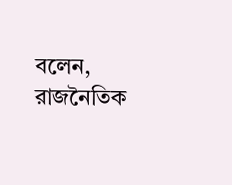বলেন, রাজনৈতিক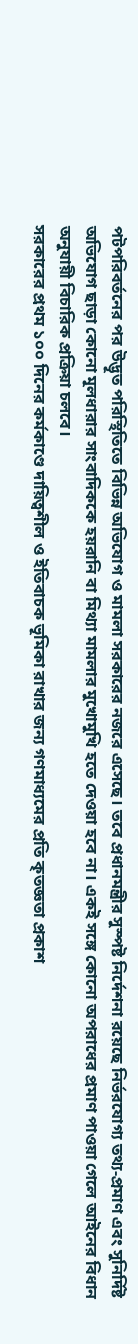পটপরিবর্তনের পর উদ্ভূত পরিস্থিতিতে বিভিন্ন অভিযোগ ও মামলা সরকারের নজরে এসেছে। তবে প্রধানমন্ত্রীর সুস্পষ্ট নির্দেশনা রয়েছে নির্ভরযোগ্য তথ্য-প্রমাণ এবং সুনির্দিষ্ট অভিযোগ ছাড়া কোনো মূলধারার সাংবাদিককে হয়রানি বা মিথ্যা মামলার মুখোমুখি হতে দেওয়া হবে না। একই সঙ্গে কোনো অপরাধের প্রমাণ পাওয়া গেলে আইনের বিধান অনুযায়ী বিচারিক প্রক্রিয়া চলবে।
সরকারের প্রথম ১০০ দিনের কর্মকাণ্ডে দায়িত্বশীল ও ইতিবাচক ভূমিকা রাখার জন্য গণমাধ্যমের প্রতি কৃতজ্ঞতা প্রকাশ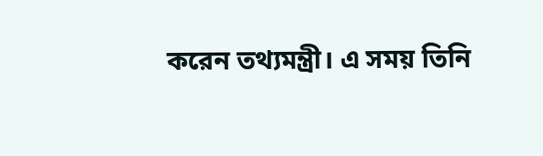করেন তথ্যমন্ত্রী। এ সময় তিনি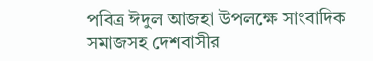পবিত্র ঈদুল আজহা উপলক্ষে সাংবাদিক সমাজসহ দেশবাসীর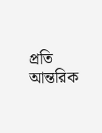প্রতি আন্তরিক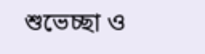শুভেচ্ছা ও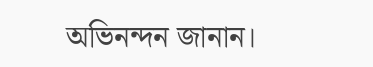অভিনন্দন জানান।